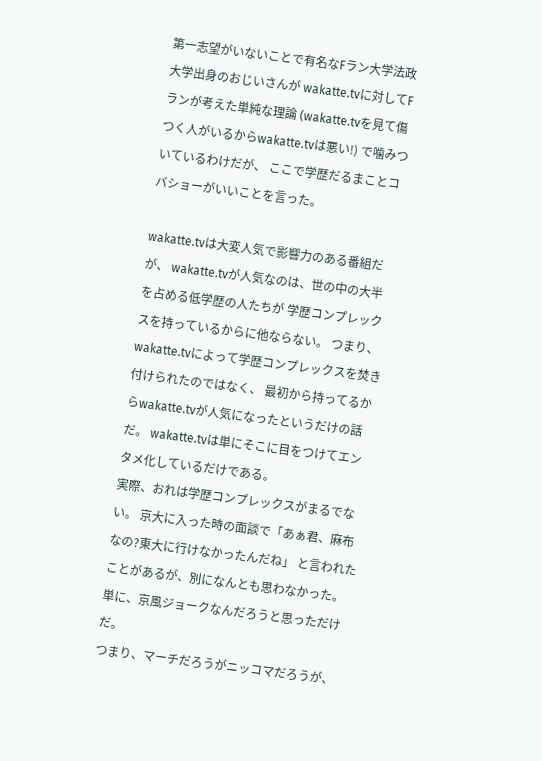第一志望がいないことで有名なFラン大学法政大学出身のおじいさんが wakatte.tvに対してFランが考えた単純な理論 (wakatte.tvを見て傷つく人がいるからwakatte.tvは悪い!) で噛みついているわけだが、 ここで学歴だるまことコバショーがいいことを言った。

wakatte.tvは大変人気で影響力のある番組だが、 wakatte.tvが人気なのは、世の中の大半を占める低学歴の人たちが 学歴コンプレックスを持っているからに他ならない。 つまり、wakatte.tvによって学歴コンプレックスを焚き付けられたのではなく、 最初から持ってるからwakatte.tvが人気になったというだけの話だ。 wakatte.tvは単にそこに目をつけてエンタメ化しているだけである。
実際、おれは学歴コンプレックスがまるでない。 京大に入った時の面談で「あぁ君、麻布なの?東大に行けなかったんだね」 と言われたことがあるが、別になんとも思わなかった。 単に、京風ジョークなんだろうと思っただけだ。
つまり、マーチだろうがニッコマだろうが、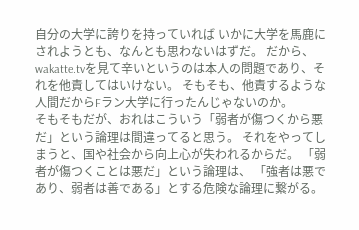自分の大学に誇りを持っていれば いかに大学を馬鹿にされようとも、なんとも思わないはずだ。 だから、wakatte.tvを見て辛いというのは本人の問題であり、それを他責してはいけない。 そもそも、他責するような人間だからFラン大学に行ったんじゃないのか。
そもそもだが、おれはこういう「弱者が傷つくから悪だ」という論理は間違ってると思う。 それをやってしまうと、国や社会から向上心が失われるからだ。 「弱者が傷つくことは悪だ」という論理は、 「強者は悪であり、弱者は善である」とする危険な論理に繋がる。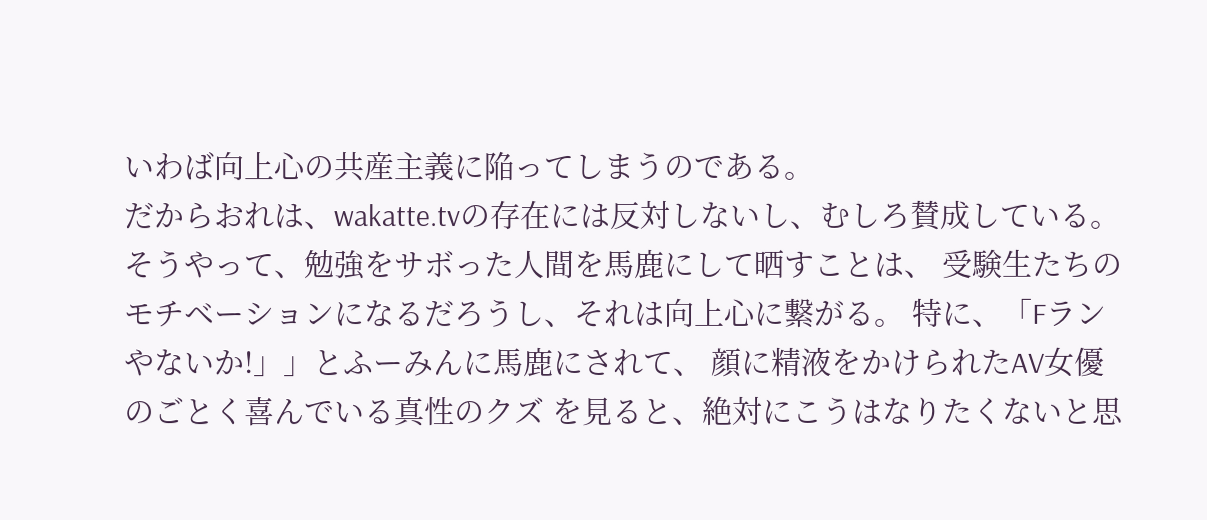いわば向上心の共産主義に陥ってしまうのである。
だからおれは、wakatte.tvの存在には反対しないし、むしろ賛成している。 そうやって、勉強をサボった人間を馬鹿にして晒すことは、 受験生たちのモチベーションになるだろうし、それは向上心に繋がる。 特に、「Fランやないか!」」とふーみんに馬鹿にされて、 顔に精液をかけられたAV女優のごとく喜んでいる真性のクズ を見ると、絶対にこうはなりたくないと思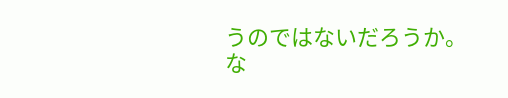うのではないだろうか。
な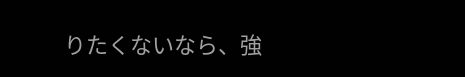りたくないなら、強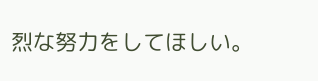烈な努力をしてほしい。